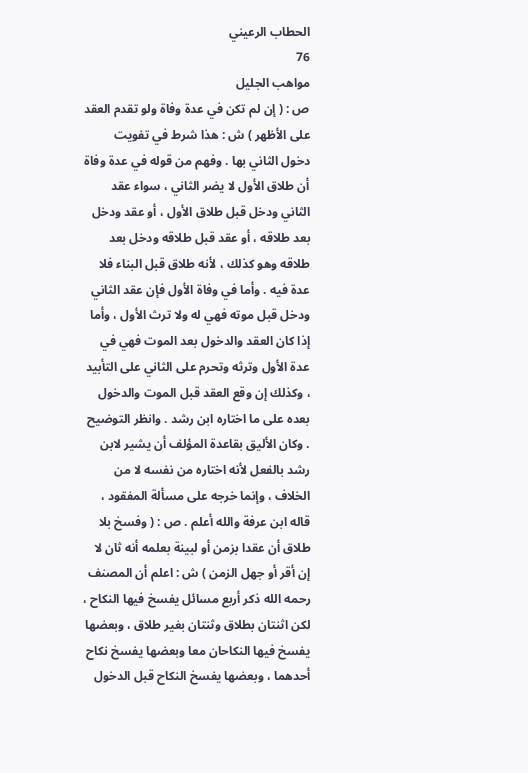الحطاب الرعيني
76
مواهب الجليل
ص : ( إن لم تكن في عدة وفاة ولو تقدم العقد على الأظهر ) ش : هذا شرط في تفويت دخول الثاني بها . وفهم من قوله في عدة وفاة أن طلاق الأول لا يضر الثاني ، سواء عقد الثاني ودخل قبل طلاق الأول ، أو عقد ودخل بعد طلاقه ، أو عقد قبل طلاقه ودخل بعد طلاقه وهو كذلك ، لأنه طلاق قبل البناء فلا عدة فيه . وأما في وفاة الأول فإن عقد الثاني ودخل قبل موته فهي له ولا ترث الأول ، وأما إذا كان العقد والدخول بعد الموت فهي في عدة الأول وترثه وتحرم على الثاني على التأبيد ، وكذلك إن وقع العقد قبل الموت والدخول بعده على ما اختاره ابن رشد . وانظر التوضيح . وكان الأليق بقاعدة المؤلف أن يشير لابن رشد بالفعل لأنه اختاره من نفسه لا من الخلاف ، وإنما خرجه على مسألة المفقود ، قاله ابن عرفة والله أعلم . ص : ( وفسخ بلا طلاق أن عقدا بزمن أو لبينة بعلمه أنه ثان لا إن أقر أو جهل الزمن ) ش : اعلم أن المصنف رحمه الله ذكر أربع مسائل يفسخ فيها النكاح ، لكن اثنتان بطلاق وثنتان بغير طلاق ، وبعضها يفسخ فيها النكاحان معا وبعضها يفسخ نكاح أحدهما ، وبعضها يفسخ النكاح قبل الدخول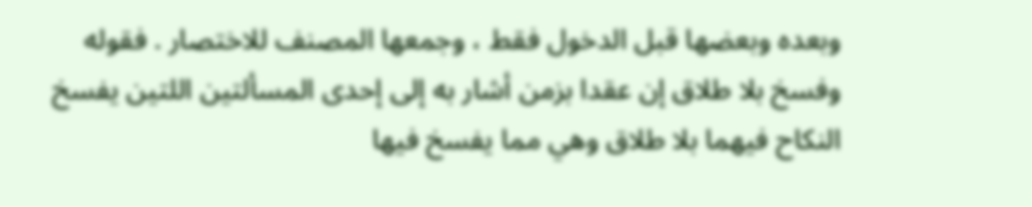وبعده وبعضها قبل الدخول فقط ، وجمعها المصنف للاختصار . فقوله وفسخ بلا طلاق إن عقدا بزمن أشار به إلى إحدى المسألتين اللتين يفسخ النكاح فيهما بلا طلاق وهي مما يفسخ فيها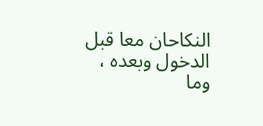النكاحان معا قبل الدخول وبعده ، وما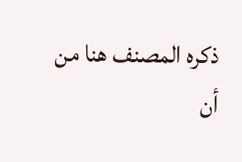ذكره المصنف هنا من أن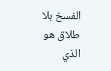الفسخ بلا طلاق هو الذي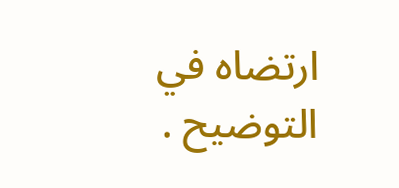ارتضاه في التوضيح .